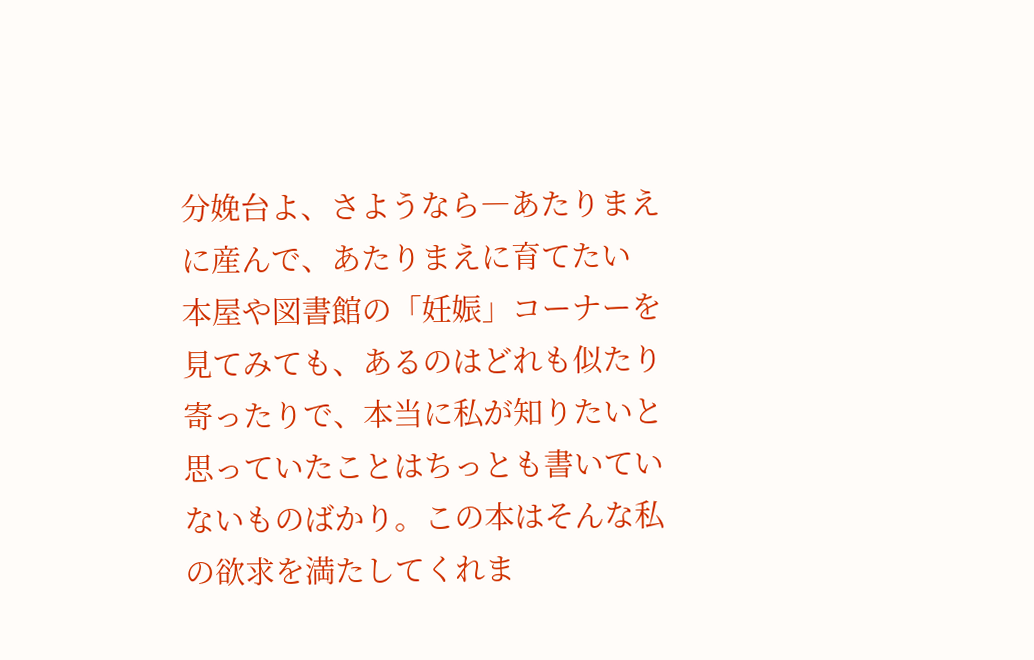分娩台よ、さようなら―あたりまえに産んで、あたりまえに育てたい
本屋や図書館の「妊娠」コーナーを見てみても、あるのはどれも似たり寄ったりで、本当に私が知りたいと思っていたことはちっとも書いていないものばかり。この本はそんな私の欲求を満たしてくれま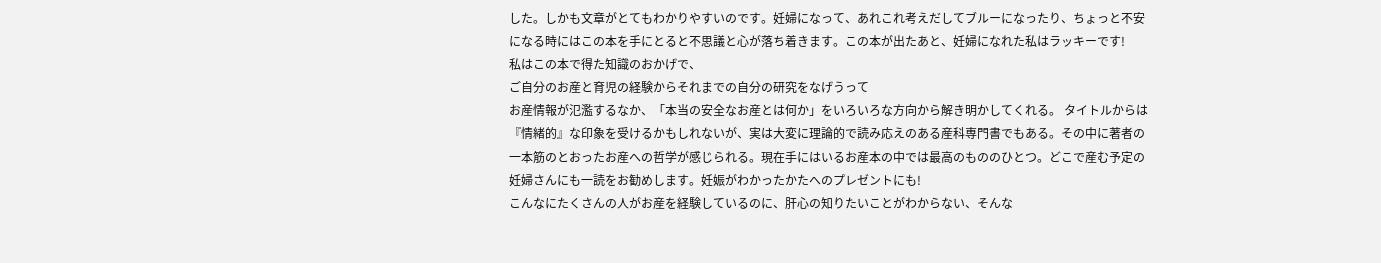した。しかも文章がとてもわかりやすいのです。妊婦になって、あれこれ考えだしてブルーになったり、ちょっと不安になる時にはこの本を手にとると不思議と心が落ち着きます。この本が出たあと、妊婦になれた私はラッキーです!
私はこの本で得た知識のおかげで、
ご自分のお産と育児の経験からそれまでの自分の研究をなげうって
お産情報が氾濫するなか、「本当の安全なお産とは何か」をいろいろな方向から解き明かしてくれる。 タイトルからは『情緒的』な印象を受けるかもしれないが、実は大変に理論的で読み応えのある産科専門書でもある。その中に著者の一本筋のとおったお産への哲学が感じられる。現在手にはいるお産本の中では最高のもののひとつ。どこで産む予定の妊婦さんにも一読をお勧めします。妊娠がわかったかたへのプレゼントにも!
こんなにたくさんの人がお産を経験しているのに、肝心の知りたいことがわからない、そんな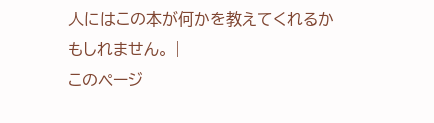人にはこの本が何かを教えてくれるかもしれません。 |
このページ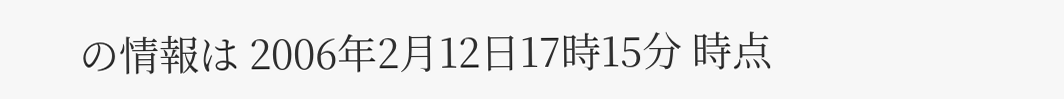の情報は 2006年2月12日17時15分 時点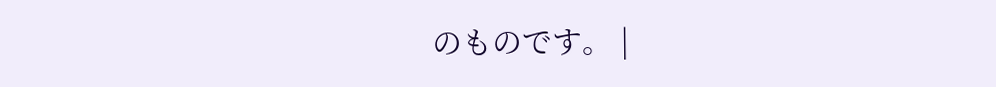のものです。 |